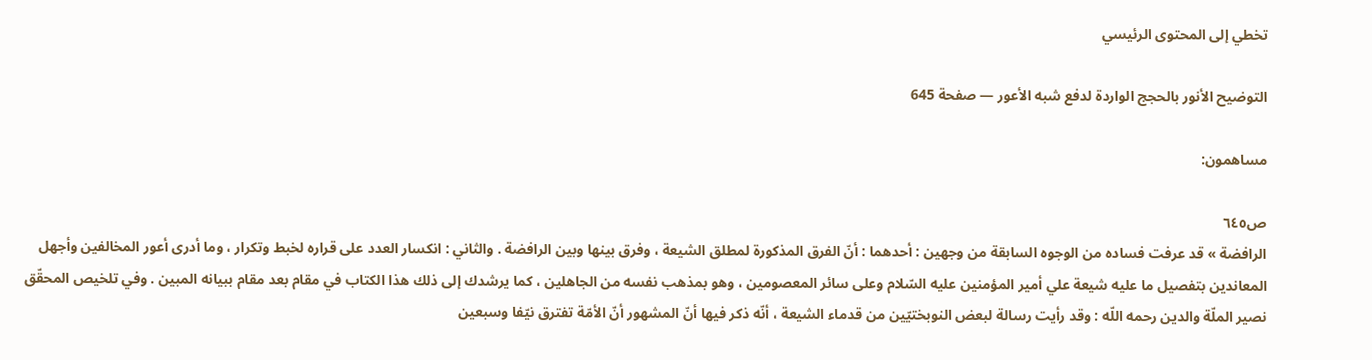تخطي إلى المحتوى الرئيسي

التوضيح الأنور بالحجج الواردة لدفع شبه الأعور — صفحة 645

مساهمون:

ص٦٤٥
الرافضة » قد عرفت فساده من الوجوه السابقة من وجهين : أحدهما : أنّ الفرق المذكورة لمطلق الشيعة ، وفرق بينها وبين الرافضة . والثاني : انكسار العدد على قراره لخبط وتكرار ، وما أدرى أعور المخالفين وأجهل المعاندين بتفصيل ما عليه شيعة علي أمير المؤمنين عليه السّلام وعلى سائر المعصومين ، وهو بمذهب نفسه من الجاهلين ، كما يرشدك إلى ذلك هذا الكتاب في مقام بعد مقام ببيانه المبين . وفي تلخيص المحقّق نصير الملّة والدين رحمه اللّه : وقد رأيت رسالة لبعض النوبختيّين من قدماء الشيعة ، أنّه ذكر فيها أنّ المشهور أنّ الأمّة تفترق نيّفا وسبعين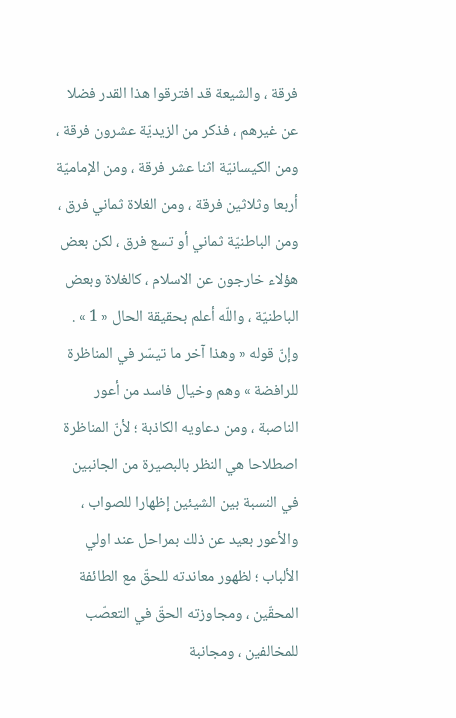فرقة ، والشيعة قد افترقوا هذا القدر فضلا عن غيرهم ، فذكر من الزيديّة عشرون فرقة ، ومن الكيسانيّة اثنا عشر فرقة ، ومن الإماميّة أربعا وثلاثين فرقة ، ومن الغلاة ثماني فرق ، ومن الباطنيّة ثماني أو تسع فرق ، لكن بعض هؤلاء خارجون عن الاسلام ، كالغلاة وبعض الباطنيّة ، واللّه أعلم بحقيقة الحال « 1 » . وإنّ قوله « وهذا آخر ما تيسّر في المناظرة للرافضة » وهم وخيال فاسد من أعور الناصبة ، ومن دعاويه الكاذبة ؛ لأنّ المناظرة اصطلاحا هي النظر بالبصيرة من الجانبين في النسبة بين الشيئين إظهارا للصواب ، والأعور بعيد عن ذلك بمراحل عند اولي الألباب ؛ لظهور معاندته للحقّ مع الطائفة المحقّين ، ومجاوزته الحقّ في التعصّب للمخالفين ، ومجانبة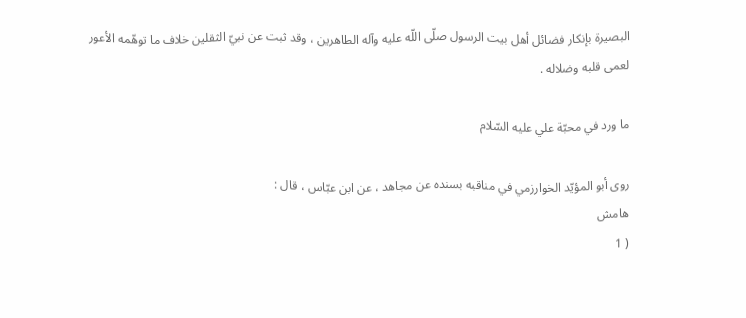البصيرة بإنكار فضائل أهل بيت الرسول صلّى اللّه عليه وآله الطاهرين ، وقد ثبت عن نبيّ الثقلين خلاف ما توهّمه الأعور لعمى قلبه وضلاله .

ما ورد في محبّة علي عليه السّلام

روى أبو المؤيّد الخوارزمي في مناقبه بسنده عن مجاهد ، عن ابن عبّاس ، قال :
هامش
( 1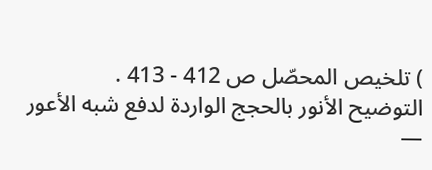) تلخيص المحصّل ص 412 - 413 .
التوضيح الأنور بالحجج الواردة لدفع شبه الأعور —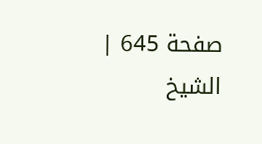صفحة 645 | الشيخ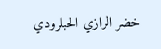خضر الرازي الحبلرودي